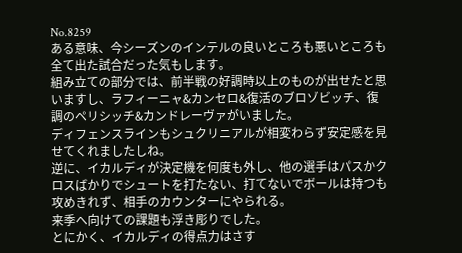No.8259
ある意味、今シーズンのインテルの良いところも悪いところも全て出た試合だった気もします。
組み立ての部分では、前半戦の好調時以上のものが出せたと思いますし、ラフィーニャ&カンセロ&復活のブロゾビッチ、復調のペリシッチ&カンドレーヴァがいました。
ディフェンスラインもシュクリニアルが相変わらず安定感を見せてくれましたしね。
逆に、イカルディが決定機を何度も外し、他の選手はパスかクロスばかりでシュートを打たない、打てないでボールは持つも攻めきれず、相手のカウンターにやられる。
来季へ向けての課題も浮き彫りでした。
とにかく、イカルディの得点力はさす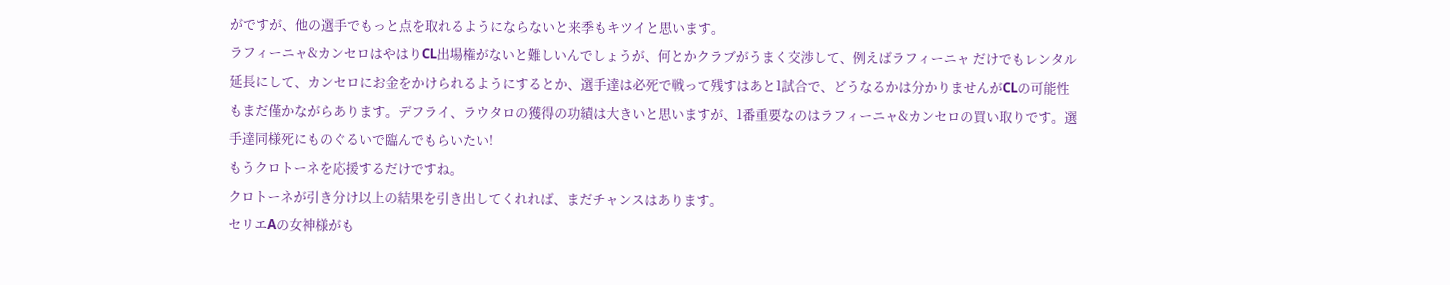がですが、他の選手でもっと点を取れるようにならないと来季もキツイと思います。
ラフィーニャ&カンセロはやはりCL出場権がないと難しいんでしょうが、何とかクラブがうまく交渉して、例えばラフィーニャ だけでもレンタル延長にして、カンセロにお金をかけられるようにするとか、選手達は必死で戦って残すはあと1試合で、どうなるかは分かりませんがCLの可能性もまだ僅かながらあります。デフライ、ラウタロの獲得の功績は大きいと思いますが、1番重要なのはラフィーニャ&カンセロの買い取りです。選手達同様死にものぐるいで臨んでもらいたい!
もうクロトーネを応援するだけですね。
クロトーネが引き分け以上の結果を引き出してくれれば、まだチャンスはあります。
セリエAの女神様がも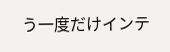う一度だけインテ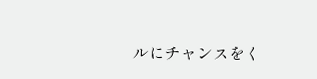ルにチャンスをく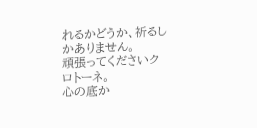れるかどうか、祈るしかありません。
頑張ってくださいクロトーネ。
心の底か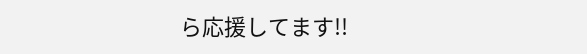ら応援してます!!